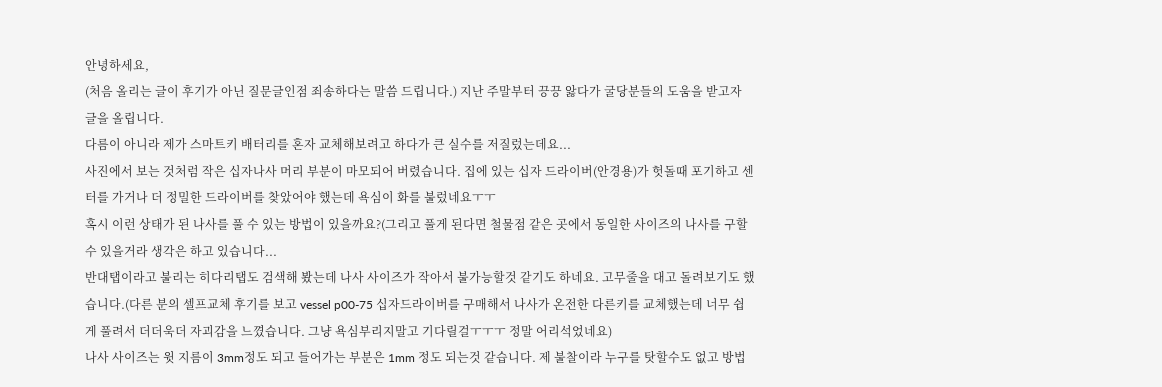안녕하세요,
(처음 올리는 글이 후기가 아닌 질문글인점 죄송하다는 말씀 드립니다.) 지난 주말부터 끙끙 앓다가 굴당분들의 도움을 받고자 글을 올립니다.
다름이 아니라 제가 스마트키 배터리를 혼자 교체해보려고 하다가 큰 실수를 저질렀는데요...
사진에서 보는 것처럼 작은 십자나사 머리 부분이 마모되어 버렸습니다. 집에 있는 십자 드라이버(안경용)가 헛돌때 포기하고 센터를 가거나 더 정밀한 드라이버를 찾았어야 했는데 욕심이 화를 불렀네요ㅜㅜ
혹시 이런 상태가 된 나사를 풀 수 있는 방법이 있을까요?(그리고 풀게 된다면 철물점 같은 곳에서 동일한 사이즈의 나사를 구할 수 있을거라 생각은 하고 있습니다...
반대탭이라고 불리는 히다리탭도 검색해 봤는데 나사 사이즈가 작아서 불가능할것 같기도 하네요. 고무줄을 대고 돌려보기도 했습니다.(다른 분의 셀프교체 후기를 보고 vessel p00-75 십자드라이버를 구매해서 나사가 온전한 다른키를 교체했는데 너무 쉽게 풀려서 더더욱더 자괴감을 느꼈습니다. 그냥 욕심부리지말고 기다릴걸ㅜㅜㅜ 정말 어리석었네요)
나사 사이즈는 윗 지름이 3mm정도 되고 들어가는 부분은 1mm 정도 되는것 같습니다. 제 불찰이라 누구를 탓할수도 없고 방법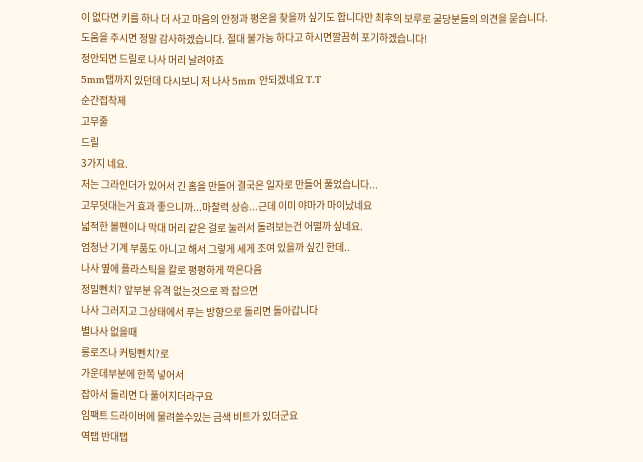이 없다면 키를 하나 더 사고 마음의 안정과 평온을 찾을까 싶기도 합니다만 최후의 보루로 굴당분들의 의견을 묻습니다.
도움을 주시면 정말 감사하겠습니다. 절대 불가능 하다고 하시면깔끔히 포기하겠습니다!
정안되면 드릴로 나사 머리 날려야죠
5mm탭까지 있던데 다시보니 저 나사 5mm 안되겠네요 T.T
순간접착제
고무줄
드릴
3가지 네요.
저는 그라인더가 있어서 긴 홈을 만들어 결국은 일자로 만들어 풀었습니다...
고무덧대는거 효과 좋으니까...마찰력 상승...근데 이미 야마가 마이났네요
넓적한 볼펜이나 막대 머리 같은 걸로 눌러서 돌려보는건 어떨까 싶네요.
엄청난 기계 부품도 아니고 해서 그렇게 세게 조여 있을까 싶긴 한데..
나사 옆에 플라스틱을 칼로 평평하게 깍은다음
정밀뻰치? 앞부분 유격 없는것으로 꽉 잡으면
나사 그러지고 그상태에서 푸는 방향으로 돌리면 돌아갑니다
별나사 없을때
롱로즈나 커팅뻰치?로
가운데부분에 한쪽 넣어서
잡아서 돌리면 다 풀어지더라구요
임팩트 드라이버에 물려쓸수있는 금색 비트가 있더군요
역탭 반대탭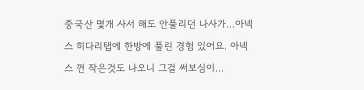중국산 몇개 사서 해도 안풀리던 나사가...아넥스 히다리탭에 한방에 풀린 경험 있어요. 아넥스 껀 작은것도 나오니 그걸 써보심이...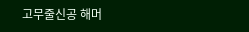고무줄신공 해머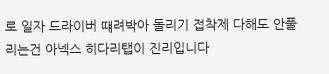로 일자 드라이버 떄려박아 돌리기 접착제 다해도 안풀리는건 아넥스 히다리탭이 진리입니다